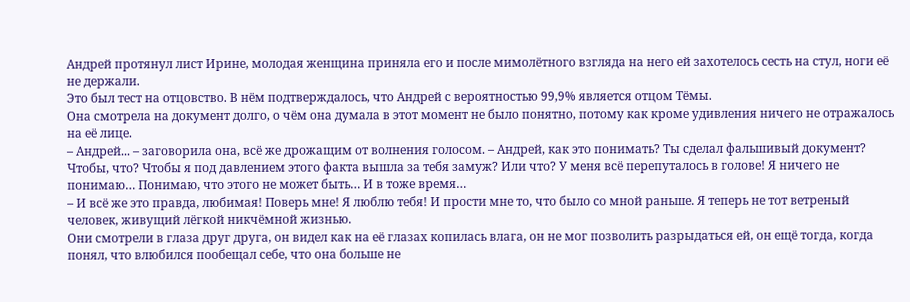Андрей протянул лист Ирине, молодая женщина приняла его и после мимолётного взгляда на него ей захотелось сесть на стул, ноги её не держали.
Это был тест на отцовство. В нём подтверждалось, что Андрей с вероятностью 99,9% является отцом Тёмы.
Она смотрела на документ долго, о чём она думала в этот момент не было понятно, потому как кроме удивления ничего не отражалось на её лице.
– Андрей... – заговорила она, всё же дрожащим от волнения голосом. – Андрей, как это понимать? Ты сделал фальшивый документ? Чтобы, что? Чтобы я под давлением этого факта вышла за тебя замуж? Или что? У меня всё перепуталось в голове! Я ничего не понимаю… Понимаю, что этого не может быть… И в тоже время…
– И всё же это правда, любимая! Поверь мне! Я люблю тебя! И прости мне то, что было со мной раньше. Я теперь не тот ветреный человек, живущий лёгкой никчёмной жизнью.
Они смотрели в глаза друг друга, он видел как на её глазах копилась влага, он не мог позволить разрыдаться ей, он ещё тогда, когда понял, что влюбился пообещал себе, что она больше не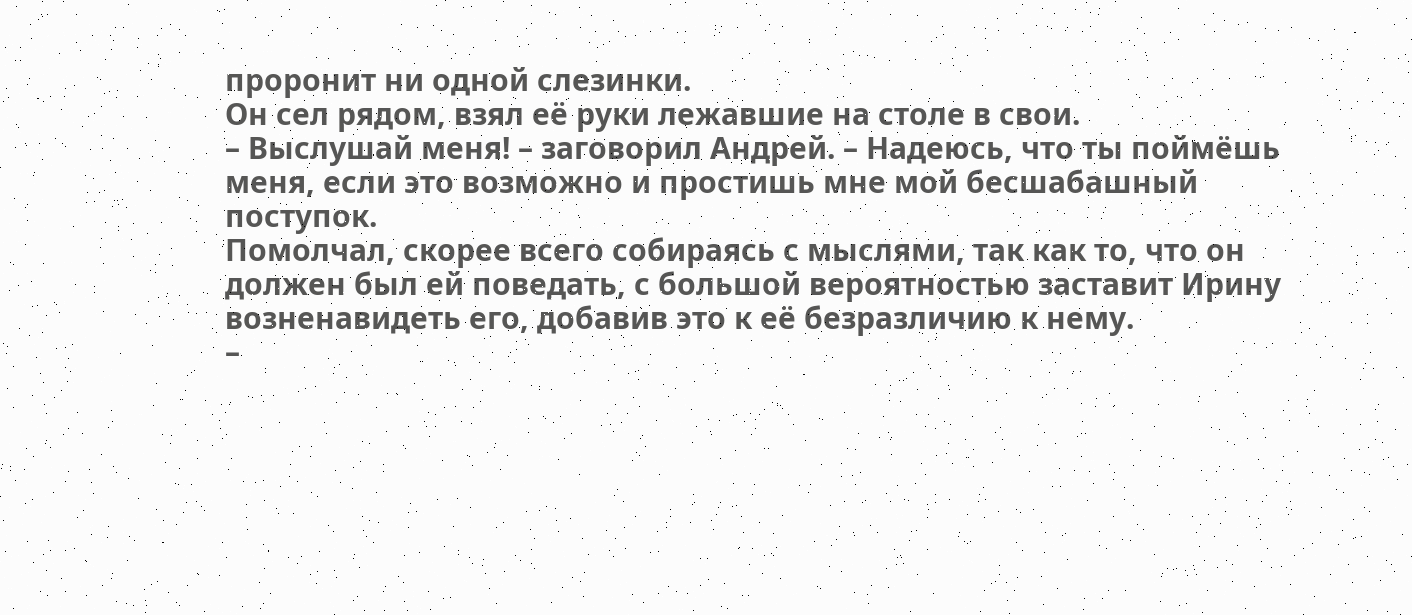проронит ни одной слезинки.
Он сел рядом, взял её руки лежавшие на столе в свои.
– Выслушай меня! – заговорил Андрей. – Надеюсь, что ты поймёшь меня, если это возможно и простишь мне мой бесшабашный поступок.
Помолчал, скорее всего собираясь с мыслями, так как то, что он должен был ей поведать, с большой вероятностью заставит Ирину возненавидеть его, добавив это к её безразличию к нему.
–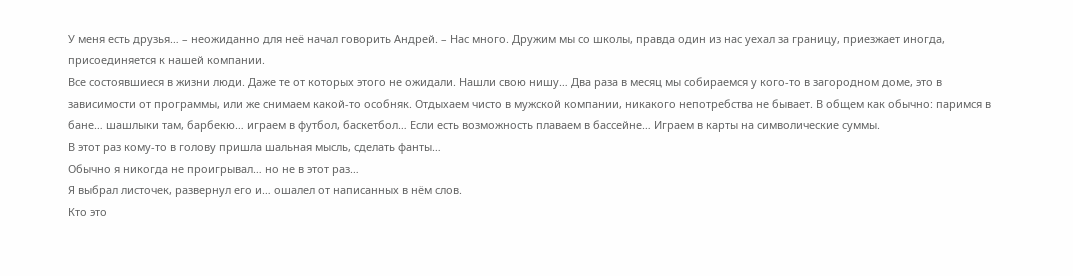У меня есть друзья… – неожиданно для неё начал говорить Андрей. – Нас много. Дружим мы со школы, правда один из нас уехал за границу, приезжает иногда, присоединяется к нашей компании.
Все состоявшиеся в жизни люди. Даже те от которых этого не ожидали. Нашли свою нишу… Два раза в месяц мы собираемся у кого-то в загородном доме, это в зависимости от программы, или же снимаем какой-то особняк. Отдыхаем чисто в мужской компании, никакого непотребства не бывает. В общем как обычно: паримся в бане… шашлыки там, барбекю… играем в футбол, баскетбол… Если есть возможность плаваем в бассейне… Играем в карты на символические суммы.
В этот раз кому-то в голову пришла шальная мысль, сделать фанты…
Обычно я никогда не проигрывал… но не в этот раз…
Я выбрал листочек, развернул его и… ошалел от написанных в нём слов.
Кто это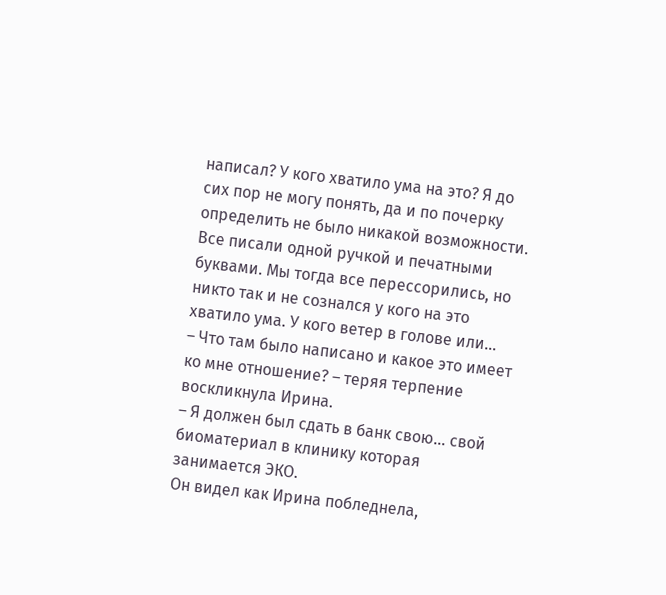написал? У кого хватило ума на это? Я до сих пор не могу понять, да и по почерку определить не было никакой возможности. Все писали одной ручкой и печатными буквами. Мы тогда все перессорились, но никто так и не сознался у кого на это хватило ума. У кого ветер в голове или…
– Что там было написано и какое это имеет ко мне отношение? – теряя терпение воскликнула Ирина.
– Я должен был сдать в банк свою… свой биоматериал в клинику которая занимается ЭКО.
Он видел как Ирина побледнела,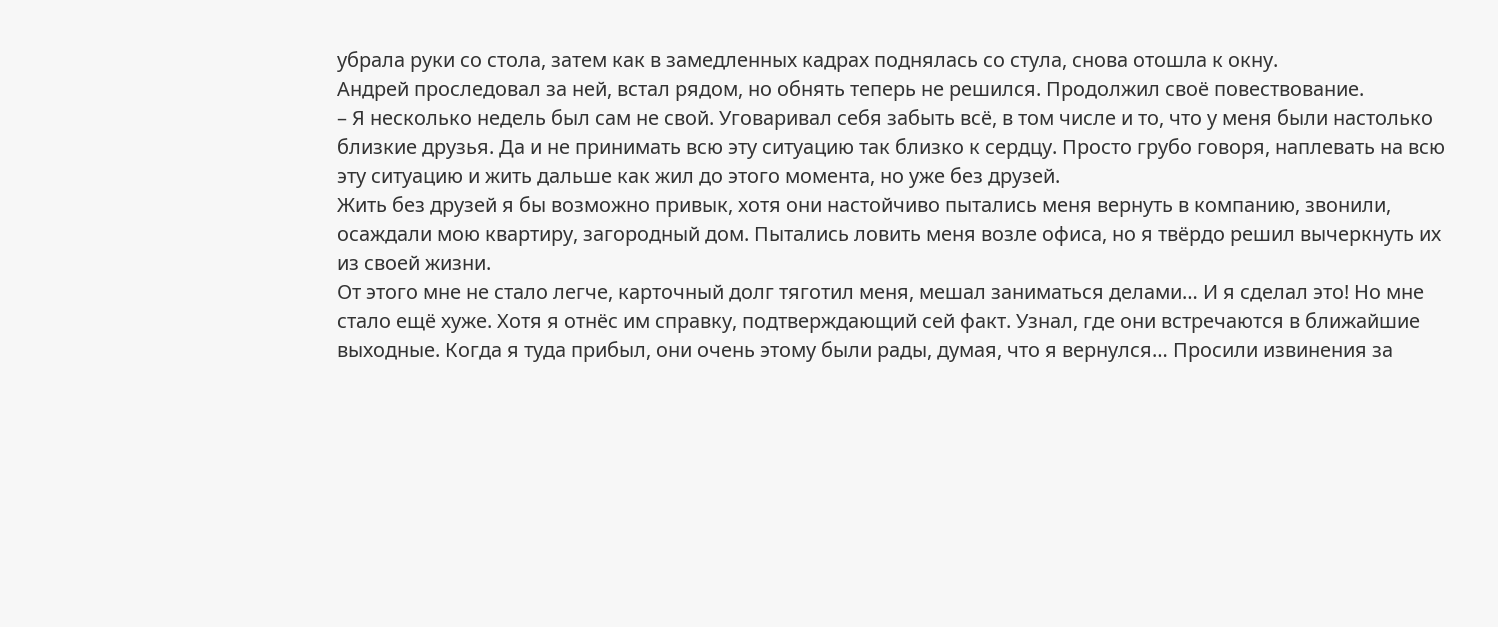убрала руки со стола, затем как в замедленных кадрах поднялась со стула, снова отошла к окну.
Андрей проследовал за ней, встал рядом, но обнять теперь не решился. Продолжил своё повествование.
– Я несколько недель был сам не свой. Уговаривал себя забыть всё, в том числе и то, что у меня были настолько близкие друзья. Да и не принимать всю эту ситуацию так близко к сердцу. Просто грубо говоря, наплевать на всю эту ситуацию и жить дальше как жил до этого момента, но уже без друзей.
Жить без друзей я бы возможно привык, хотя они настойчиво пытались меня вернуть в компанию, звонили, осаждали мою квартиру, загородный дом. Пытались ловить меня возле офиса, но я твёрдо решил вычеркнуть их из своей жизни.
От этого мне не стало легче, карточный долг тяготил меня, мешал заниматься делами… И я сделал это! Но мне стало ещё хуже. Хотя я отнёс им справку, подтверждающий сей факт. Узнал, где они встречаются в ближайшие выходные. Когда я туда прибыл, они очень этому были рады, думая, что я вернулся… Просили извинения за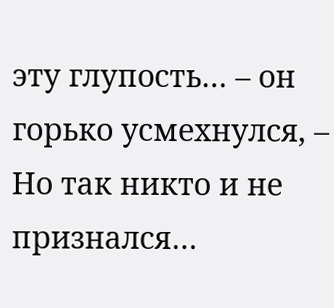эту глупость… – он горько усмехнулся, – Но так никто и не признался…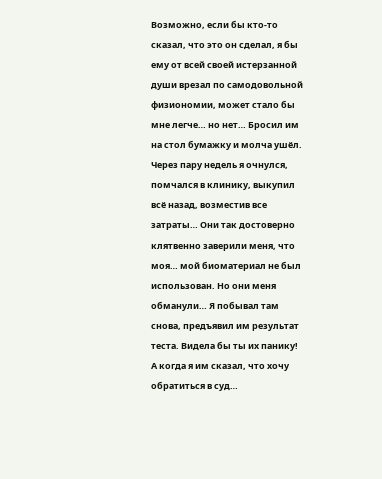Возможно, если бы кто-то сказал, что это он сделал, я бы ему от всей своей истерзанной души врезал по самодовольной физиономии, может стало бы мне легче… но нет… Бросил им на стол бумажку и молча ушёл.
Через пару недель я очнулся, помчался в клинику, выкупил всё назад, возместив все затраты… Они так достоверно клятвенно заверили меня, что моя… мой биоматериал не был использован. Но они меня обманули… Я побывал там снова, предъявил им результат теста. Видела бы ты их панику! А когда я им сказал, что хочу обратиться в суд…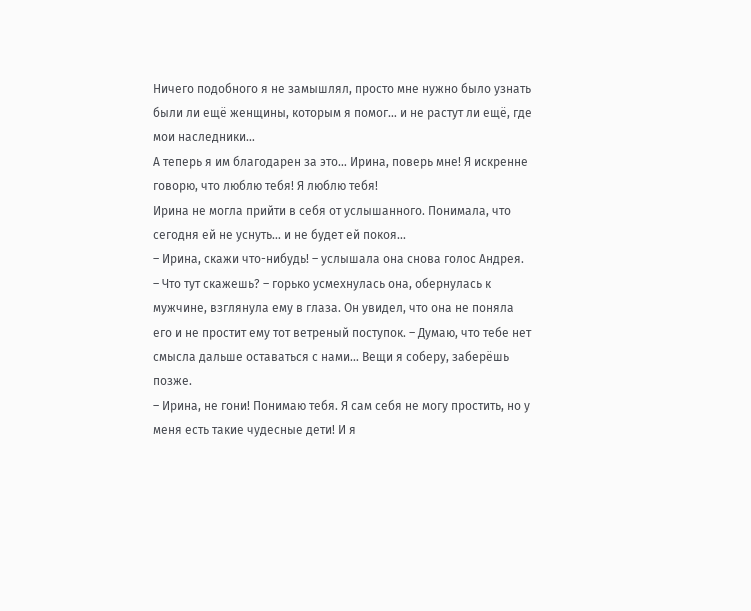Ничего подобного я не замышлял, просто мне нужно было узнать были ли ещё женщины, которым я помог… и не растут ли ещё, где мои наследники…
А теперь я им благодарен за это… Ирина, поверь мне! Я искренне говорю, что люблю тебя! Я люблю тебя!
Ирина не могла прийти в себя от услышанного. Понимала, что сегодня ей не уснуть… и не будет ей покоя...
– Ирина, скажи что-нибудь! – услышала она снова голос Андрея.
– Что тут скажешь? – горько усмехнулась она, обернулась к мужчине, взглянула ему в глаза. Он увидел, что она не поняла его и не простит ему тот ветреный поступок. – Думаю, что тебе нет смысла дальше оставаться с нами… Вещи я соберу, заберёшь позже.
– Ирина, не гони! Понимаю тебя. Я сам себя не могу простить, но у меня есть такие чудесные дети! И я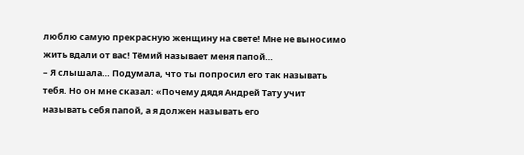люблю самую прекрасную женщину на свете! Мне не выносимо жить вдали от вас! Тёмий называет меня папой…
– Я слышала… Подумала, что ты попросил его так называть тебя. Но он мне сказал: «Почему дядя Андрей Тату учит называть себя папой, а я должен называть его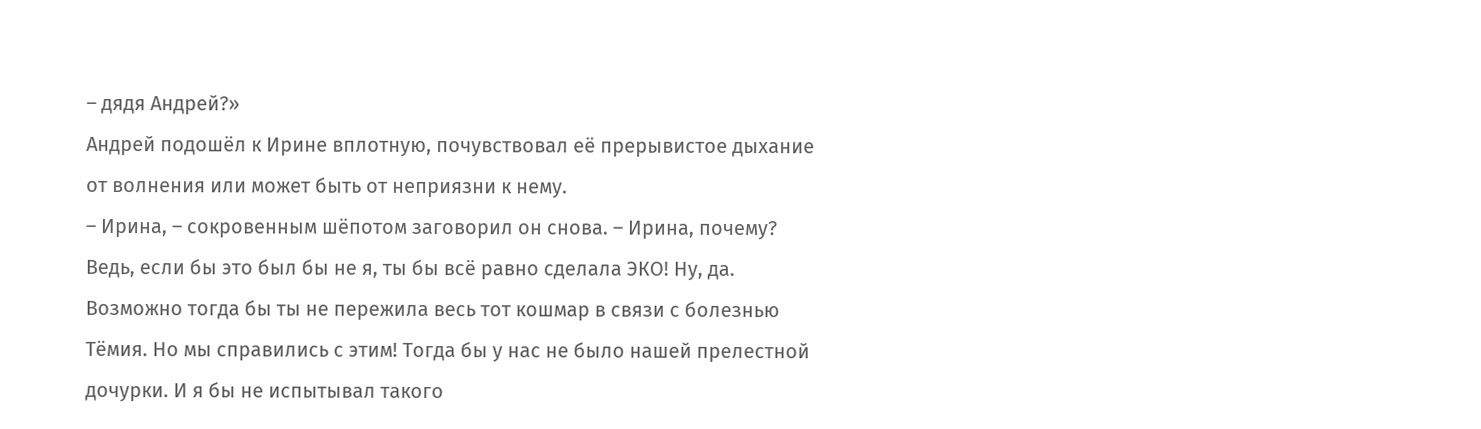– дядя Андрей?»
Андрей подошёл к Ирине вплотную, почувствовал её прерывистое дыхание от волнения или может быть от неприязни к нему.
– Ирина, – сокровенным шёпотом заговорил он снова. – Ирина, почему? Ведь, если бы это был бы не я, ты бы всё равно сделала ЭКО! Ну, да. Возможно тогда бы ты не пережила весь тот кошмар в связи с болезнью Тёмия. Но мы справились с этим! Тогда бы у нас не было нашей прелестной дочурки. И я бы не испытывал такого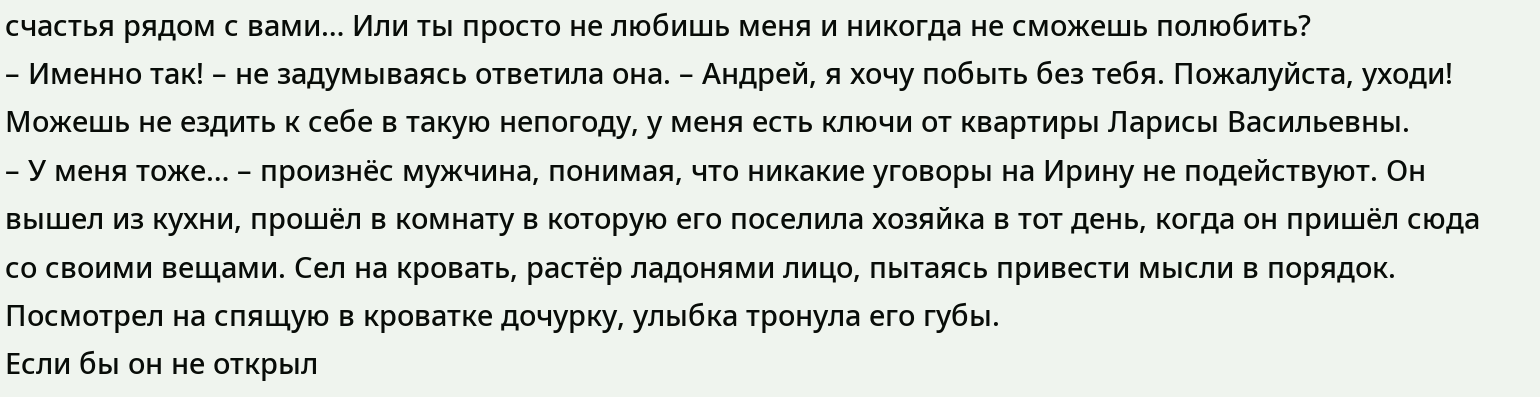счастья рядом с вами… Или ты просто не любишь меня и никогда не сможешь полюбить?
– Именно так! – не задумываясь ответила она. – Андрей, я хочу побыть без тебя. Пожалуйста, уходи! Можешь не ездить к себе в такую непогоду, у меня есть ключи от квартиры Ларисы Васильевны.
– У меня тоже… – произнёс мужчина, понимая, что никакие уговоры на Ирину не подействуют. Он вышел из кухни, прошёл в комнату в которую его поселила хозяйка в тот день, когда он пришёл сюда со своими вещами. Сел на кровать, растёр ладонями лицо, пытаясь привести мысли в порядок. Посмотрел на спящую в кроватке дочурку, улыбка тронула его губы.
Если бы он не открыл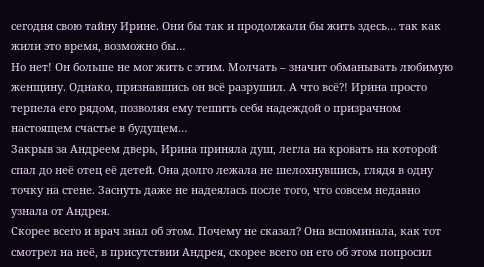сегодня свою тайну Ирине. Они бы так и продолжали бы жить здесь… так как жили это время, возможно бы…
Но нет! Он больше не мог жить с этим. Молчать – значит обманывать любимую женщину. Однако, признавшись он всё разрушил. А что всё?! Ирина просто терпела его рядом, позволяя ему тешить себя надеждой о призрачном настоящем счастье в будущем…
Закрыв за Андреем дверь, Ирина приняла душ, легла на кровать на которой спал до неё отец её детей. Она долго лежала не шелохнувшись, глядя в одну точку на стене. Заснуть даже не надеялась после того, что совсем недавно узнала от Андрея.
Скорее всего и врач знал об этом. Почему не сказал? Она вспоминала, как тот смотрел на неё, в присутствии Андрея, скорее всего он его об этом попросил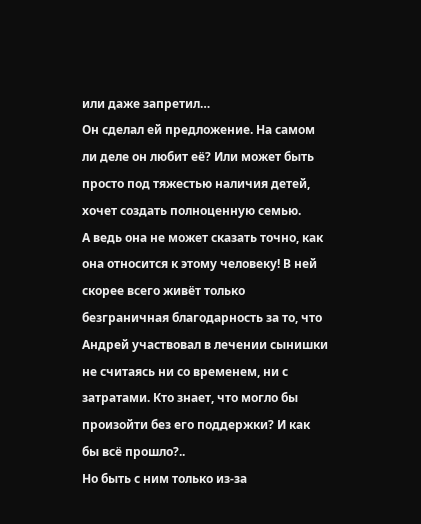или даже запретил…
Он сделал ей предложение. На самом ли деле он любит её? Или может быть просто под тяжестью наличия детей, хочет создать полноценную семью.
А ведь она не может сказать точно, как она относится к этому человеку! В ней скорее всего живёт только безграничная благодарность за то, что Андрей участвовал в лечении сынишки не считаясь ни со временем, ни с затратами. Кто знает, что могло бы произойти без его поддержки? И как бы всё прошло?..
Но быть с ним только из-за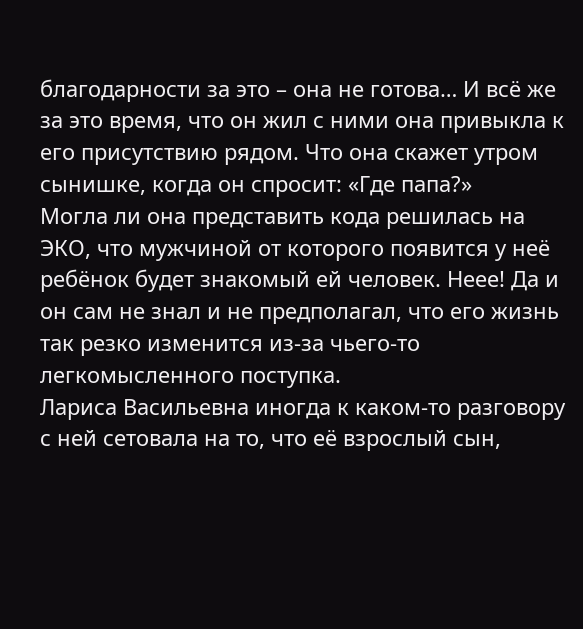благодарности за это – она не готова… И всё же за это время, что он жил с ними она привыкла к его присутствию рядом. Что она скажет утром сынишке, когда он спросит: «Где папа?»
Могла ли она представить кода решилась на ЭКО, что мужчиной от которого появится у неё ребёнок будет знакомый ей человек. Неее! Да и он сам не знал и не предполагал, что его жизнь так резко изменится из-за чьего-то легкомысленного поступка.
Лариса Васильевна иногда к каком-то разговору с ней сетовала на то, что её взрослый сын,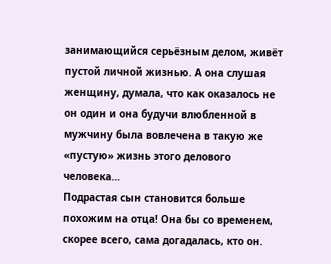занимающийся серьёзным делом, живёт пустой личной жизнью. А она слушая женщину, думала, что как оказалось не он один и она будучи влюбленной в мужчину была вовлечена в такую же «пустую» жизнь этого делового человека…
Подрастая сын становится больше похожим на отца! Она бы со временем, скорее всего, сама догадалась, кто он.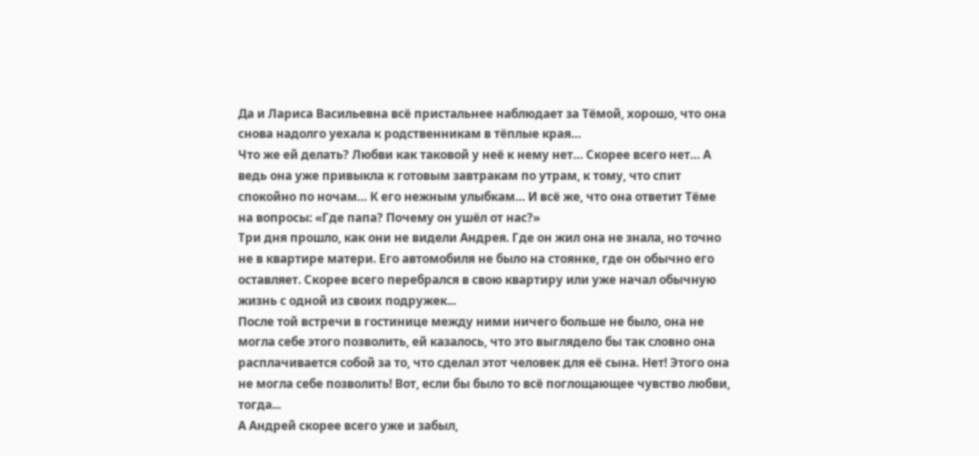Да и Лариса Васильевна всё пристальнее наблюдает за Тёмой, хорошо, что она снова надолго уехала к родственникам в тёплые края…
Что же ей делать? Любви как таковой у неё к нему нет… Скорее всего нет… А ведь она уже привыкла к готовым завтракам по утрам, к тому, что спит спокойно по ночам… К его нежным улыбкам… И всё же, что она ответит Тёме на вопросы: «Где папа? Почему он ушёл от нас?»
Три дня прошло, как они не видели Андрея. Где он жил она не знала, но точно не в квартире матери. Его автомобиля не было на стоянке, где он обычно его оставляет. Скорее всего перебрался в свою квартиру или уже начал обычную жизнь с одной из своих подружек...
После той встречи в гостинице между ними ничего больше не было, она не могла себе этого позволить, ей казалось, что это выглядело бы так словно она расплачивается собой за то, что сделал этот человек для её сына. Нет! Этого она не могла себе позволить! Вот, если бы было то всё поглощающее чувство любви, тогда...
А Андрей скорее всего уже и забыл,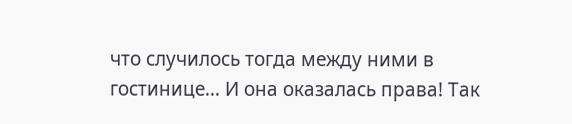что случилось тогда между ними в гостинице… И она оказалась права! Так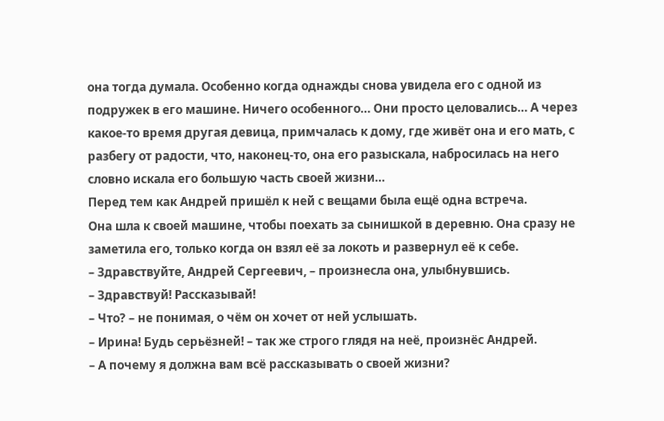она тогда думала. Особенно когда однажды снова увидела его с одной из подружек в его машине. Ничего особенного… Они просто целовались… А через какое-то время другая девица, примчалась к дому, где живёт она и его мать, с разбегу от радости, что, наконец-то, она его разыскала, набросилась на него словно искала его большую часть своей жизни…
Перед тем как Андрей пришёл к ней с вещами была ещё одна встреча.
Она шла к своей машине, чтобы поехать за сынишкой в деревню. Она сразу не заметила его, только когда он взял её за локоть и развернул её к себе.
– Здравствуйте, Андрей Сергеевич, – произнесла она, улыбнувшись.
– Здравствуй! Рассказывай!
– Что? – не понимая, о чём он хочет от ней услышать.
– Ирина! Будь серьёзней! – так же строго глядя на неё, произнёс Андрей.
– А почему я должна вам всё рассказывать о своей жизни?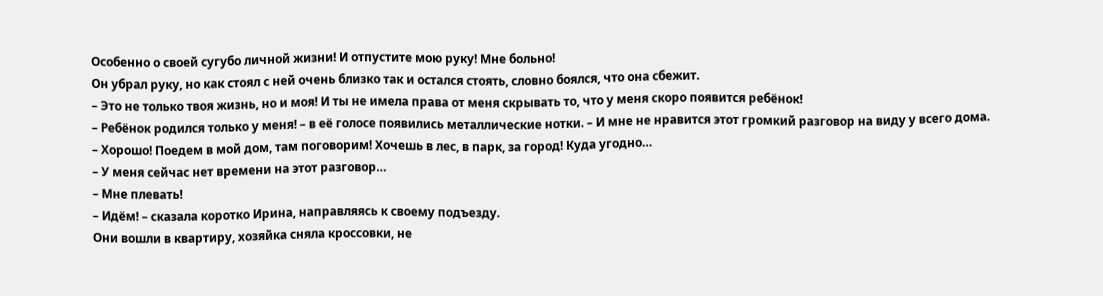Особенно о своей сугубо личной жизни! И отпустите мою руку! Мне больно!
Он убрал руку, но как стоял с ней очень близко так и остался стоять, словно боялся, что она сбежит.
– Это не только твоя жизнь, но и моя! И ты не имела права от меня скрывать то, что у меня скоро появится ребёнок!
– Ребёнок родился только у меня! – в её голосе появились металлические нотки. – И мне не нравится этот громкий разговор на виду у всего дома.
– Хорошо! Поедем в мой дом, там поговорим! Хочешь в лес, в парк, за город! Куда угодно…
– У меня сейчас нет времени на этот разговор…
– Мне плевать!
– Идём! – сказала коротко Ирина, направляясь к своему подъезду.
Они вошли в квартиру, хозяйка сняла кроссовки, не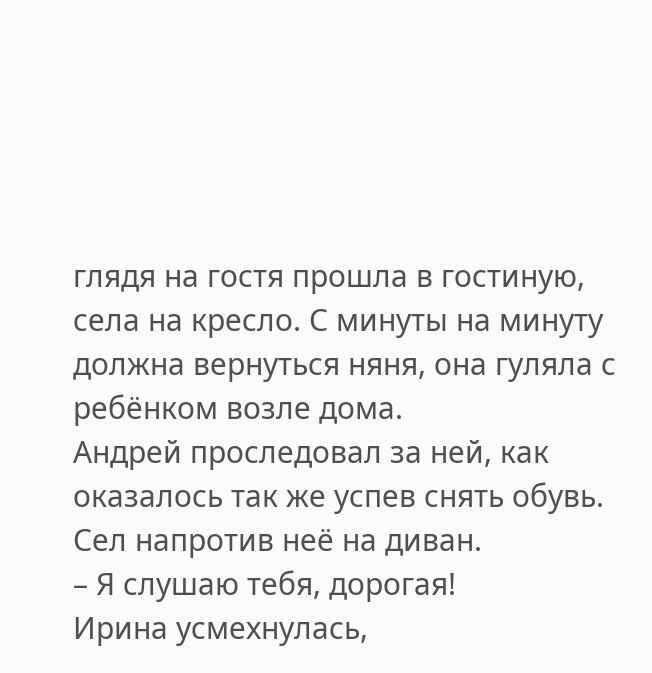глядя на гостя прошла в гостиную, села на кресло. С минуты на минуту должна вернуться няня, она гуляла с ребёнком возле дома.
Андрей проследовал за ней, как оказалось так же успев снять обувь. Сел напротив неё на диван.
– Я слушаю тебя, дорогая!
Ирина усмехнулась,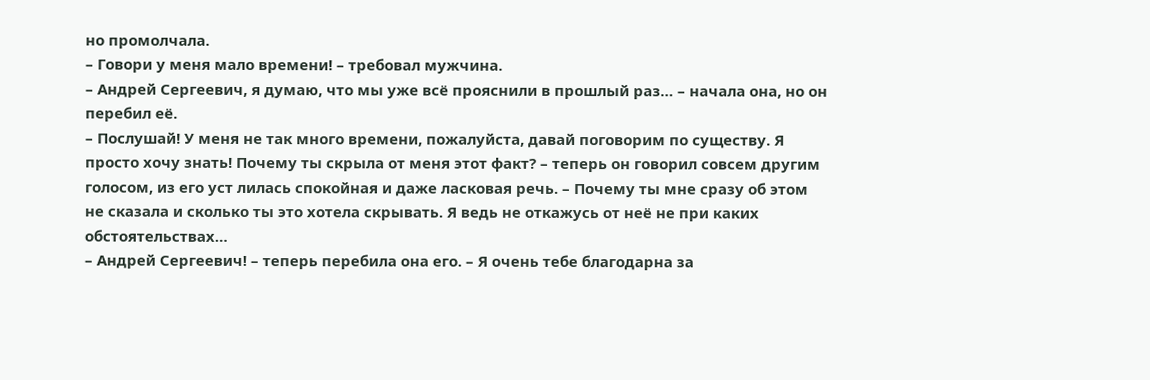но промолчала.
– Говори у меня мало времени! – требовал мужчина.
– Андрей Сергеевич, я думаю, что мы уже всё прояснили в прошлый раз… – начала она, но он перебил её.
– Послушай! У меня не так много времени, пожалуйста, давай поговорим по существу. Я просто хочу знать! Почему ты скрыла от меня этот факт? – теперь он говорил совсем другим голосом, из его уст лилась спокойная и даже ласковая речь. – Почему ты мне сразу об этом не сказала и сколько ты это хотела скрывать. Я ведь не откажусь от неё не при каких обстоятельствах…
– Андрей Сергеевич! – теперь перебила она его. – Я очень тебе благодарна за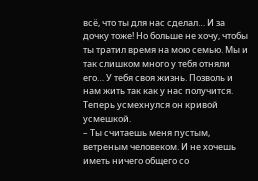всё, что ты для нас сделал… И за дочку тоже! Но больше не хочу, чтобы ты тратил время на мою семью. Мы и так слишком много у тебя отняли его… У тебя своя жизнь. Позволь и нам жить так как у нас получится.
Теперь усмехнулся он кривой усмешкой.
– Ты считаешь меня пустым, ветреным человеком. И не хочешь иметь ничего общего со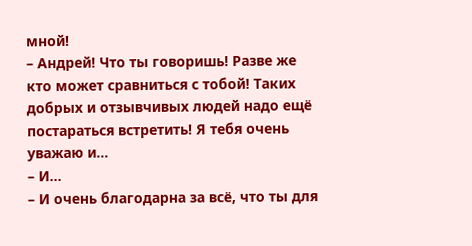мной!
– Андрей! Что ты говоришь! Разве же кто может сравниться с тобой! Таких добрых и отзывчивых людей надо ещё постараться встретить! Я тебя очень уважаю и…
– И…
– И очень благодарна за всё, что ты для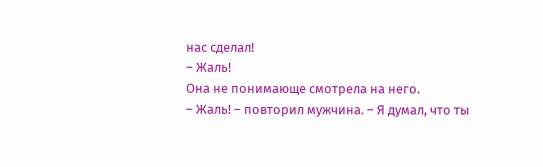нас сделал!
– Жаль!
Она не понимающе смотрела на него.
– Жаль! – повторил мужчина. – Я думал, что ты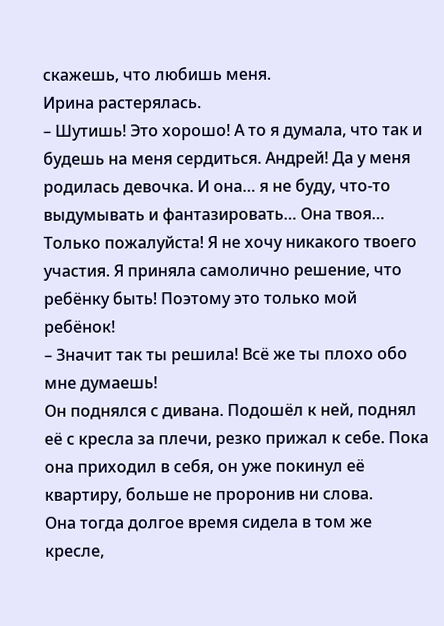скажешь, что любишь меня.
Ирина растерялась.
– Шутишь! Это хорошо! А то я думала, что так и будешь на меня сердиться. Андрей! Да у меня родилась девочка. И она… я не буду, что-то выдумывать и фантазировать… Она твоя… Только пожалуйста! Я не хочу никакого твоего участия. Я приняла самолично решение, что ребёнку быть! Поэтому это только мой ребёнок!
– Значит так ты решила! Всё же ты плохо обо мне думаешь!
Он поднялся с дивана. Подошёл к ней, поднял её с кресла за плечи, резко прижал к себе. Пока она приходил в себя, он уже покинул её квартиру, больше не проронив ни слова.
Она тогда долгое время сидела в том же кресле,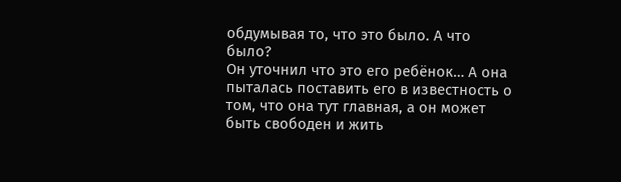обдумывая то, что это было. А что было?
Он уточнил что это его ребёнок… А она пыталась поставить его в известность о том, что она тут главная, а он может быть свободен и жить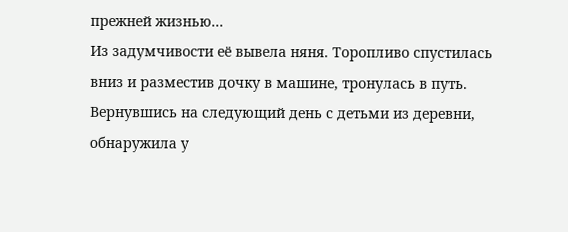прежней жизнью...
Из задумчивости её вывела няня. Торопливо спустилась вниз и разместив дочку в машине, тронулась в путь.
Вернувшись на следующий день с детьми из деревни, обнаружила у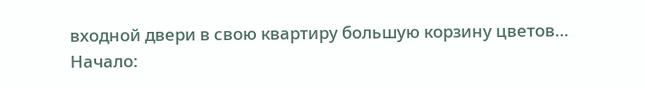входной двери в свою квартиру большую корзину цветов…
Начало: